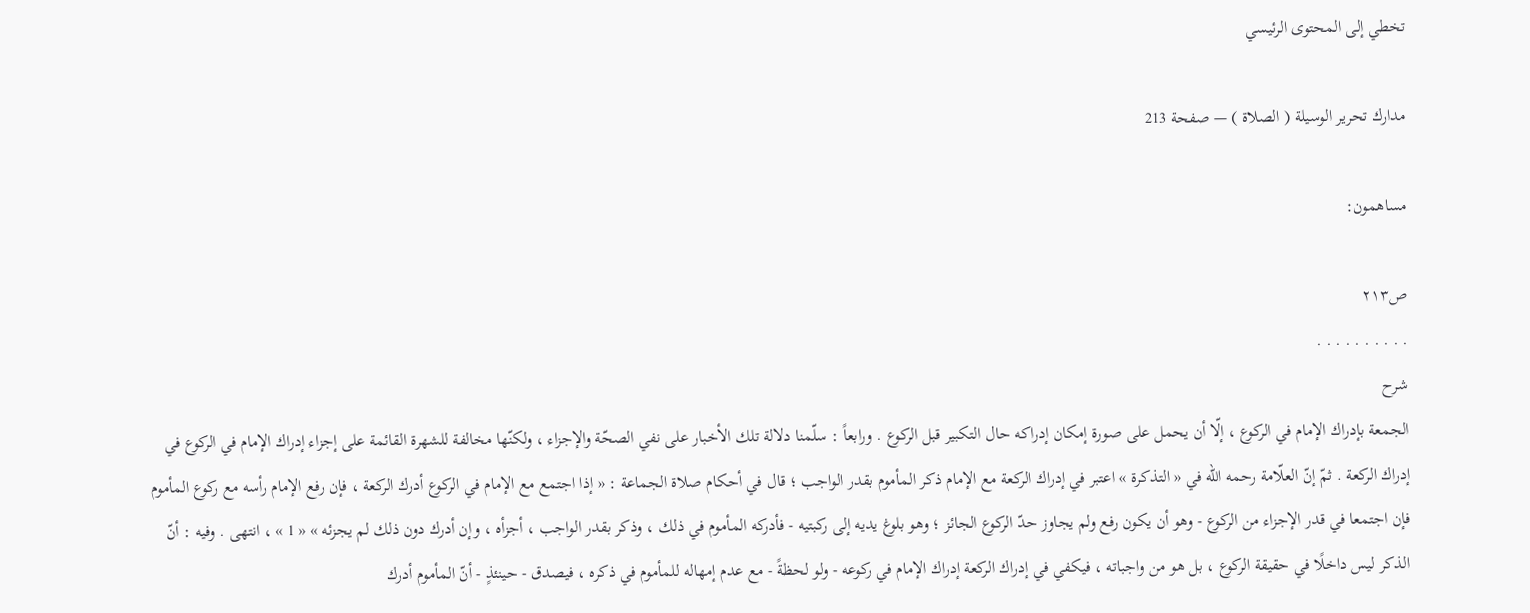تخطي إلى المحتوى الرئيسي

مدارك تحرير الوسيلة ( الصلاة ) — صفحة 213

مساهمون:

ص٢١٣
. . . . . . . . . .
شرح
الجمعة بإدراك الإمام في الركوع ، إلّا أن يحمل على صورة إمكان إدراكه حال التكبير قبل الركوع . ورابعاً : سلّمنا دلالة تلك الأخبار على نفي الصحّة والإجزاء ، ولكنّها مخالفة للشهرة القائمة على إجزاء إدراك الإمام في الركوع في إدراك الركعة . ثمّ إنّ العلّامة رحمه الله في « التذكرة » اعتبر في إدراك الركعة مع الإمام ذكر المأموم بقدر الواجب ؛ قال في أحكام صلاة الجماعة : « إذا اجتمع مع الإمام في الركوع أدرك الركعة ، فإن رفع الإمام رأسه مع ركوع المأموم فإن اجتمعا في قدر الإجزاء من الركوع - وهو أن يكون رفع ولم يجاوز حدّ الركوع الجائز ؛ وهو بلوغ يديه إلى ركبتيه - فأدركه المأموم في ذلك ، وذكر بقدر الواجب ، أجزأه ، وإن أدرك دون ذلك لم يجزئه » « 1 » ، انتهى . وفيه : أنّ الذكر ليس داخلًا في حقيقة الركوع ، بل هو من واجباته ، فيكفي في إدراك الركعة إدراك الإمام في ركوعه - ولو لحظةً - مع عدم إمهاله للمأموم في ذكره ، فيصدق - حينئذٍ - أنّ المأموم أدرك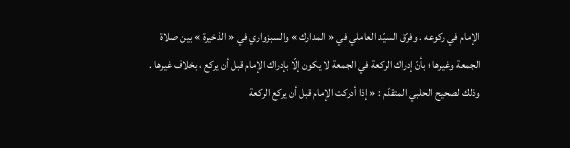الإمام في ركوعه . وفرّق السيّد العاملي في « المدارك » والسبزواري في « الذخيرة » بين صلاة الجمعة وغيرها ؛ بأنّ إدراك الركعة في الجمعة لا يكون إلّا بإدراك الإمام قبل أن يركع ، بخلاف غيرها . وذلك لصحيح الحلبي المتقدّم : « إذا أدركت الإمام قبل أن يركع الركعة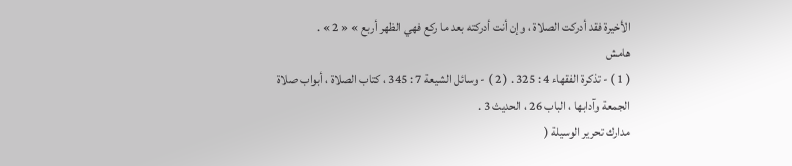الأخيرة فقد أدركت الصلاة ، وإن أنت أدركته بعد ما ركع فهي الظهر أربع » « 2 » .
هامش
( 1 ) - تذكرة الفقهاء 4 : 325 . ( 2 ) - وسائل الشيعة 7 : 345 ، كتاب الصلاة ، أبواب صلاة الجمعة وآدابها ، الباب 26 ، الحديث 3 .
مدارك تحرير الوسيلة (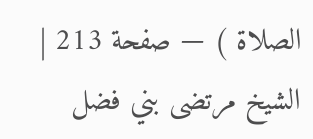الصلاة ) — صفحة 213 | الشيخ مرتضى بني فضل